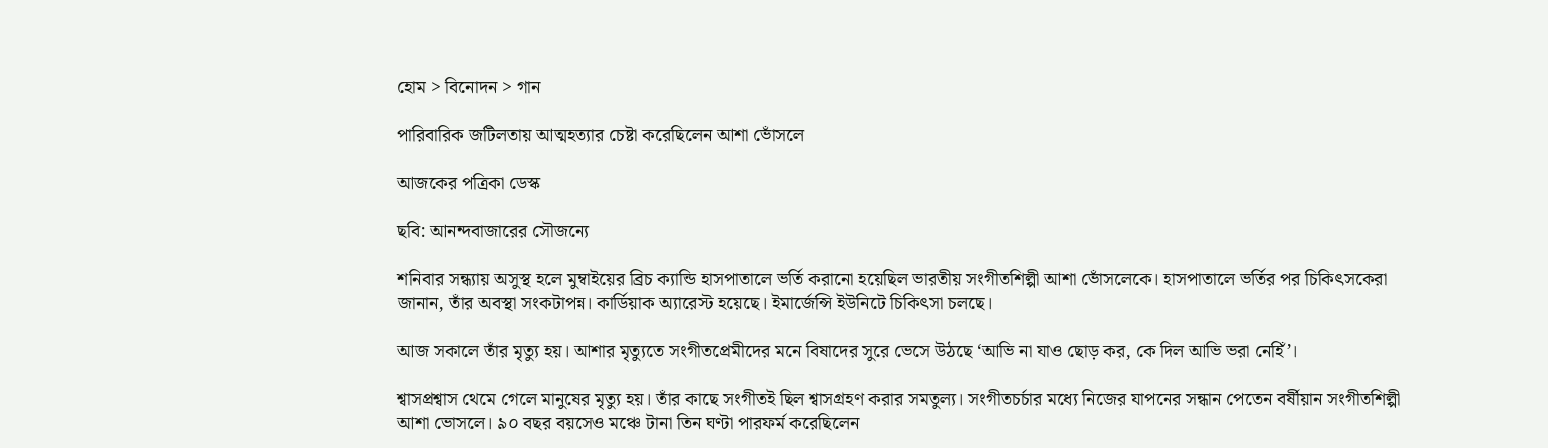হোম > বিনোদন > গান

পারিবারিক জটিলতায় আত্মহত্যার চেষ্টা করেছিলেন আশা ভোঁসলে

আজকের পত্রিকা ডেস্ক

ছবি: আনন্দবাজারের সৌজন্যে

শনিবার সন্ধ্যায় অসুস্থ হলে মুম্বাইয়ের ব্রিচ ক্যান্ডি হাসপাতালে ভর্তি করানো হয়েছিল ভারতীয় সংগীতশিল্পী আশা ভোঁসলেকে। হাসপাতালে ভর্তির পর চিকিৎসকেরা জানান, তাঁর অবস্থা সংকটাপন্ন। কার্ডিয়াক অ্যারেস্ট হয়েছে। ইমার্জেন্সি ইউনিটে চিকিৎসা চলছে।

আজ সকালে তাঁর মৃত্যু হয়। আশার মৃত্যুতে সংগীতপ্রেমীদের মনে বিষাদের সুরে ভেসে উঠছে ‘আভি না যাও ছোড় কর, কে দিল আভি ভরা নেহিঁ’।

শ্বাসপ্রশ্বাস থেমে গেলে মানুষের মৃত্যু হয়। তাঁর কাছে সংগীতই ছিল শ্বাসগ্রহণ করার সমতুল্য। সংগীতচর্চার মধ্যে নিজের যাপনের সন্ধান পেতেন বর্ষীয়ান সংগীতশিল্পী আশা ভোসলে। ৯০ বছর বয়সেও মঞ্চে টানা তিন ঘণ্টা পারফর্ম করেছিলেন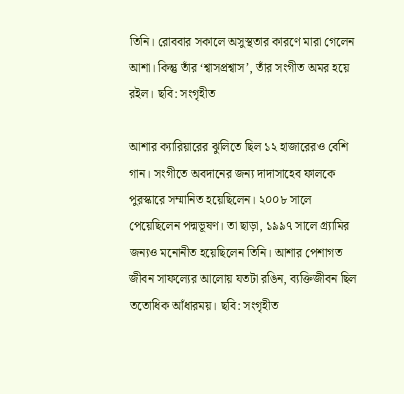তিনি। রোববার সকালে অসুস্থতার কারণে মারা গেলেন আশা। কিন্তু তাঁর ‘শ্বাসপ্রশ্বাস’, তাঁর সংগীত অমর হয়ে রইল। ছবি: সংগৃহীত

আশার ক্যারিয়ারের ঝুলিতে ছিল ১২ হাজারেরও বেশি গান। সংগীতে অবদানের জন্য দাদাসাহেব ফালকে পুরস্কারে সম্মানিত হয়েছিলেন। ২০০৮ সালে পেয়েছিলেন পদ্মভূষণ। তা ছাড়া, ১৯৯৭ সালে গ্র্যামির জন্যও মনোনীত হয়েছিলেন তিনি। আশার পেশাগত জীবন সাফল্যের আলোয় যতটা রঙিন, ব্যক্তিজীবন ছিল ততোধিক আঁধারময়। ছবি: সংগৃহীত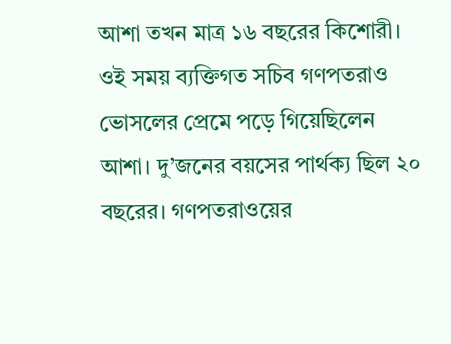আশা তখন মাত্র ১৬ বছরের কিশোরী। ওই সময় ব্যক্তিগত সচিব গণপতরাও ভোসলের প্রেমে পড়ে গিয়েছিলেন আশা। দু’জনের বয়সের পার্থক্য ছিল ২০ বছরের। গণপতরাওয়ের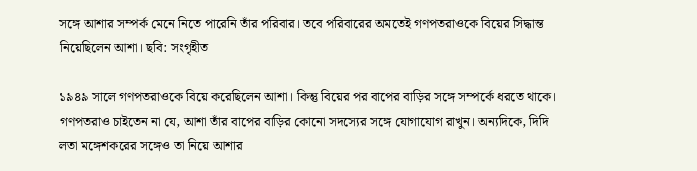সঙ্গে আশার সম্পর্ক মেনে নিতে পারেনি তাঁর পরিবার। তবে পরিবারের অমতেই গণপতরাওকে বিয়ের সিদ্ধান্ত নিয়েছিলেন আশা। ছবি: সংগৃহীত

১৯৪৯ সালে গণপতরাওকে বিয়ে করেছিলেন আশা। কিন্তু বিয়ের পর বাপের বাড়ির সঙ্গে সম্পর্কে ধরতে থাকে। গণপতরাও চাইতেন না যে, আশা তাঁর বাপের বাড়ির কোনো সদস্যের সঙ্গে যোগাযোগ রাখুন। অন্যদিকে, দিদি লতা মঙ্গেশকরের সঙ্গেও তা নিয়ে আশার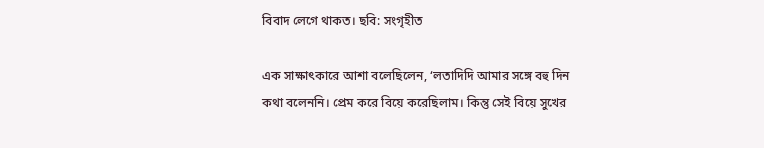বিবাদ লেগে থাকত। ছবি: সংগৃহীত

এক সাক্ষাৎকারে আশা বলেছিলেন, ‘লতাদিদি আমার সঙ্গে বহু দিন কথা বলেননি। প্রেম করে বিয়ে করেছিলাম। কিন্তু সেই বিয়ে সুখের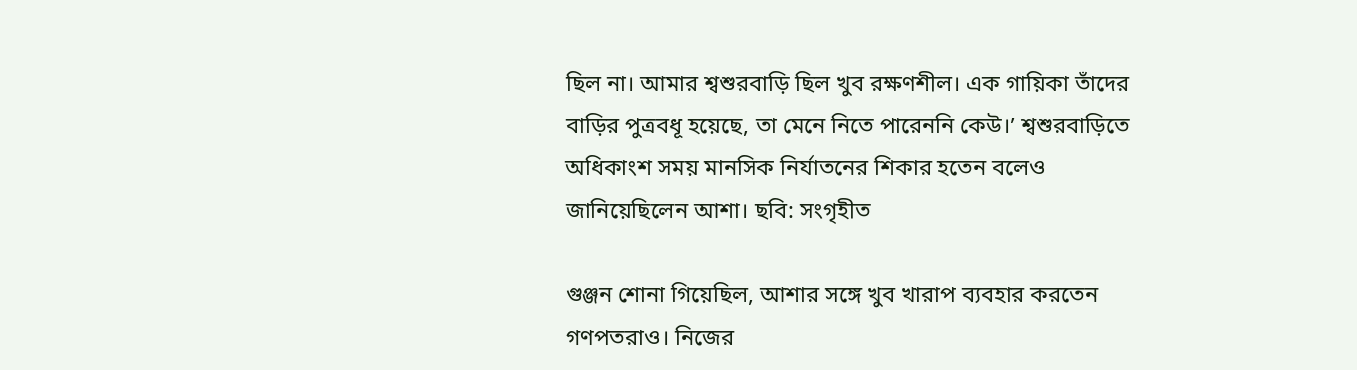ছিল না। আমার শ্বশুরবাড়ি ছিল খুব রক্ষণশীল। এক গায়িকা তাঁদের বাড়ির পুত্রবধূ হয়েছে, তা মেনে নিতে পারেননি কেউ।’ শ্বশুরবাড়িতে অধিকাংশ সময় মানসিক নির্যাতনের শিকার হতেন বলেও জানিয়েছিলেন আশা। ছবি: সংগৃহীত

গুঞ্জন শোনা গিয়েছিল, আশার সঙ্গে খুব খারাপ ব্যবহার করতেন গণপতরাও। নিজের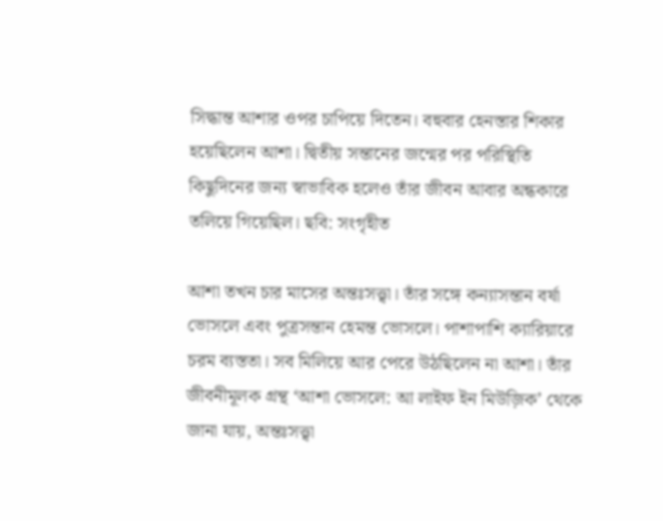সিদ্ধান্ত আশার ওপর চাপিয়ে দিতেন। বহুবার হেনস্তার শিকার হয়েছিলেন আশা। দ্বিতীয় সন্তানের জন্মের পর পরিস্থিতি কিছুদিনের জন্য স্বাভাবিক হলেও তাঁর জীবন আবার অন্ধকারে তলিয়ে গিয়েছিল। ছবি: সংগৃহীত

আশা তখন চার মাসের অন্তঃসত্ত্বা। তাঁর সঙ্গে কন্যাসন্তান বর্ষা ভোসলে এবং পুত্রসন্তান হেমন্ত ভোসলে। পাশাপাশি ক্যারিয়ারে চরম ব্যস্ততা। সব মিলিয়ে আর পেরে উঠছিলেন না আশা। তাঁর জীবনীমূলক গ্রন্থ ‘আশা ভোসলে: আ লাইফ ইন মিউজ়িক’ থেকে জানা যায়, অন্তঃসত্ত্বা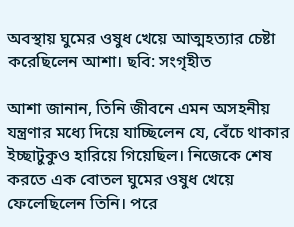অবস্থায় ঘুমের ওষুধ খেয়ে আত্মহত্যার চেষ্টা করেছিলেন আশা। ছবি: সংগৃহীত

আশা জানান, তিনি জীবনে এমন অসহনীয় যন্ত্রণার মধ্যে দিয়ে যাচ্ছিলেন যে, বেঁচে থাকার ইচ্ছাটুকুও হারিয়ে গিয়েছিল। নিজেকে শেষ করতে এক বোতল ঘুমের ওষুধ খেয়ে ফেলেছিলেন তিনি। পরে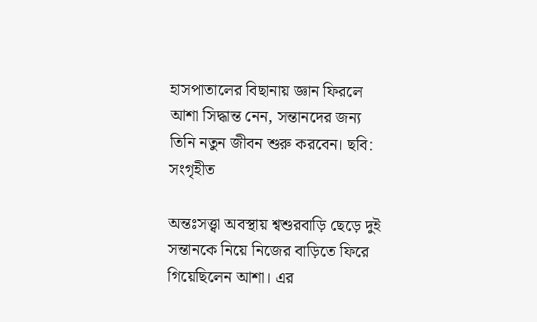হাসপাতালের বিছানায় জ্ঞান ফিরলে আশা সিদ্ধান্ত নেন, সন্তানদের জন্য তিনি নতুন জীবন শুরু করবেন। ছবি: সংগৃহীত

অন্তঃসত্ত্বা অবস্থায় শ্বশুরবাড়ি ছেড়ে দুই সন্তানকে নিয়ে নিজের বাড়িতে ফিরে গিয়েছিলেন আশা। এর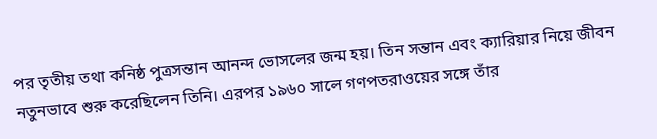পর তৃতীয় তথা কনিষ্ঠ পুত্রসন্তান আনন্দ ভোসলের জন্ম হয়। তিন সন্তান এবং ক্যারিয়ার নিয়ে জীবন নতুনভাবে শুরু করেছিলেন তিনি। এরপর ১৯৬০ সালে গণপতরাওয়ের সঙ্গে তাঁর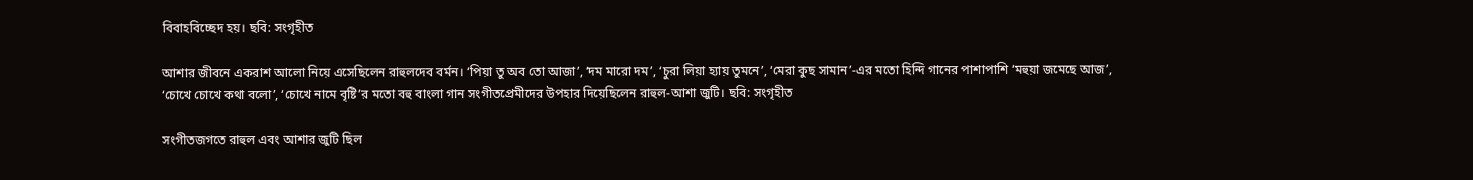বিবাহবিচ্ছেদ হয়। ছবি: সংগৃহীত

আশার জীবনে একরাশ আলো নিয়ে এসেছিলেন রাহুলদেব বর্মন। ‘পিয়া তু অব তো আজা’, ‘দম মারো দম’, ‘চুরা লিয়া হ্যায় তুমনে’, ‘মেরা কুছ সামান’-এর মতো হিন্দি গানের পাশাপাশি ‘মহুয়া জমেছে আজ’, ‘চোখে চোখে কথা বলো’, ‘চোখে নামে বৃষ্টি’র মতো বহু বাংলা গান সংগীতপ্রেমীদের উপহার দিয়েছিলেন রাহুল-আশা জুটি। ছবি: সংগৃহীত

সংগীতজগতে রাহুল এবং আশার জুটি ছিল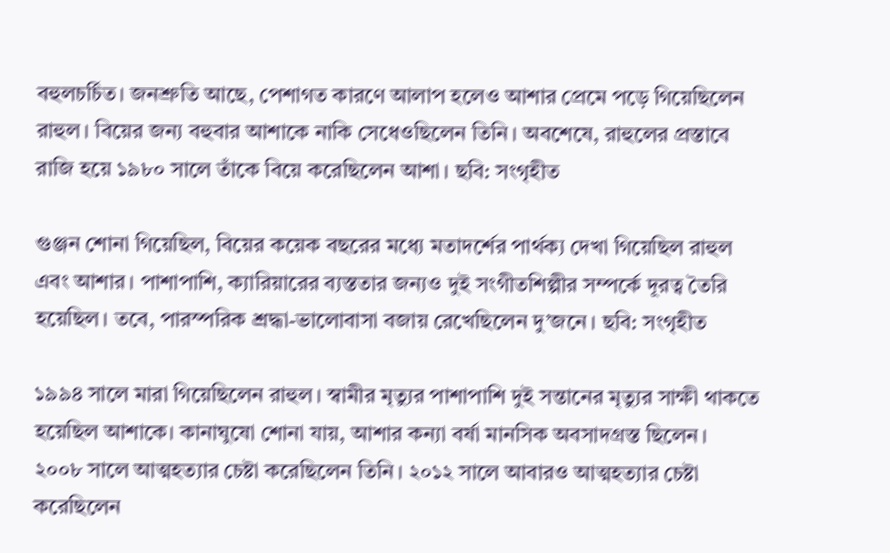বহুলচর্চিত। জনশ্রুতি আছে, পেশাগত কারণে আলাপ হলেও আশার প্রেমে পড়ে গিয়েছিলেন রাহুল। বিয়ের জন্য বহুবার আশাকে নাকি সেধেওছিলেন তিনি। অবশেষে, রাহুলের প্রস্তাবে রাজি হয়ে ১৯৮০ সালে তাঁকে বিয়ে করেছিলেন আশা। ছবি: সংগৃহীত

গুঞ্জন শোনা গিয়েছিল, বিয়ের কয়েক বছরের মধ্যে মতাদর্শের পার্থক্য দেখা গিয়েছিল রাহুল এবং আশার। পাশাপাশি, ক্যারিয়ারের ব্যস্ততার জন্যও দুই সংগীতশিল্পীর সম্পর্কে দূরত্ব তৈরি হয়েছিল। তবে, পারস্পরিক শ্রদ্ধা-ভালোবাসা বজায় রেখেছিলেন দু’জনে। ছবি: সংগৃহীত

১৯৯৪ সালে মারা গিয়েছিলেন রাহুল। স্বামীর মৃত্যুর পাশাপাশি দুই সন্তানের মৃত্যুর সাক্ষী থাকতে হয়েছিল আশাকে। কানাঘুষো শোনা যায়, আশার কন্যা বর্ষা মানসিক অবসাদগ্রস্ত ছিলেন। ২০০৮ সালে আত্মহত্যার চেষ্টা করেছিলেন তিনি। ২০১২ সালে আবারও আত্মহত্যার চেষ্টা করেছিলেন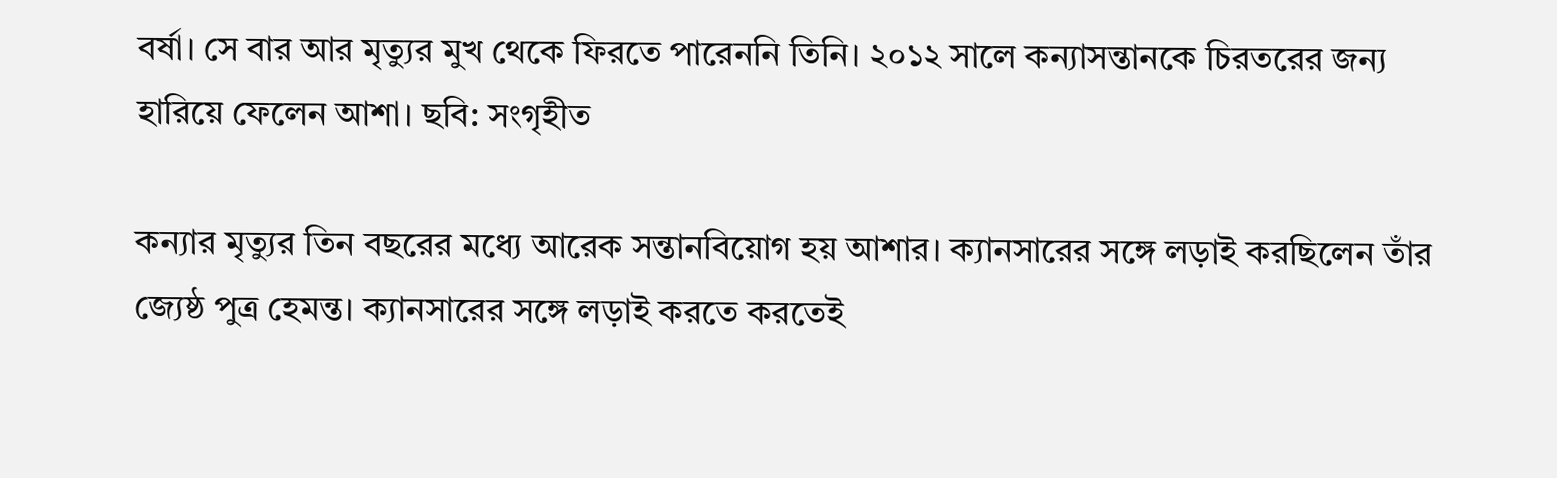বর্ষা। সে বার আর মৃত্যুর মুখ থেকে ফিরতে পারেননি তিনি। ২০১২ সালে কন্যাসন্তানকে চিরতরের জন্য হারিয়ে ফেলেন আশা। ছবি: সংগৃহীত

কন্যার মৃত্যুর তিন বছরের মধ্যে আরেক সন্তানবিয়োগ হয় আশার। ক্যানসারের সঙ্গে লড়াই করছিলেন তাঁর জ্যেষ্ঠ পুত্র হেমন্ত। ক্যানসারের সঙ্গে লড়াই করতে করতেই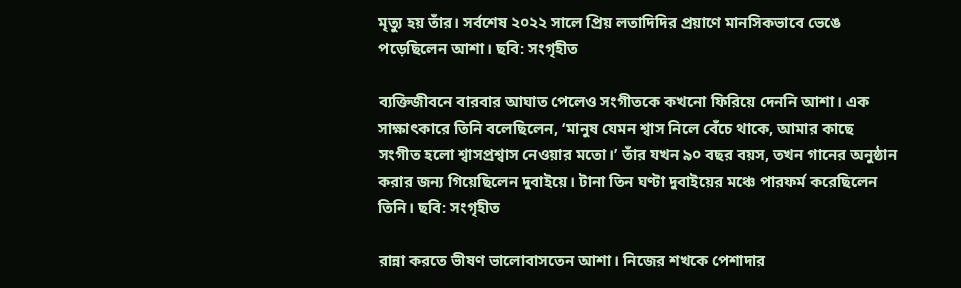মৃত্যু হয় তাঁর। সর্বশেষ ২০২২ সালে প্রিয় লতাদিদির প্রয়াণে মানসিকভাবে ভেঙে পড়েছিলেন আশা। ছবি: সংগৃহীত

ব্যক্তিজীবনে বারবার আঘাত পেলেও সংগীতকে কখনো ফিরিয়ে দেননি আশা। এক সাক্ষাৎকারে তিনি বলেছিলেন, ‘মানুষ যেমন শ্বাস নিলে বেঁচে থাকে, আমার কাছে সংগীত হলো শ্বাসপ্রশ্বাস নেওয়ার মতো।’ তাঁর যখন ৯০ বছর বয়স, তখন গানের অনুষ্ঠান করার জন্য গিয়েছিলেন দুবাইয়ে। টানা তিন ঘণ্টা দুবাইয়ের মঞ্চে পারফর্ম করেছিলেন তিনি। ছবি: সংগৃহীত

রান্না করতে ভীষণ ভালোবাসতেন আশা। নিজের শখকে পেশাদার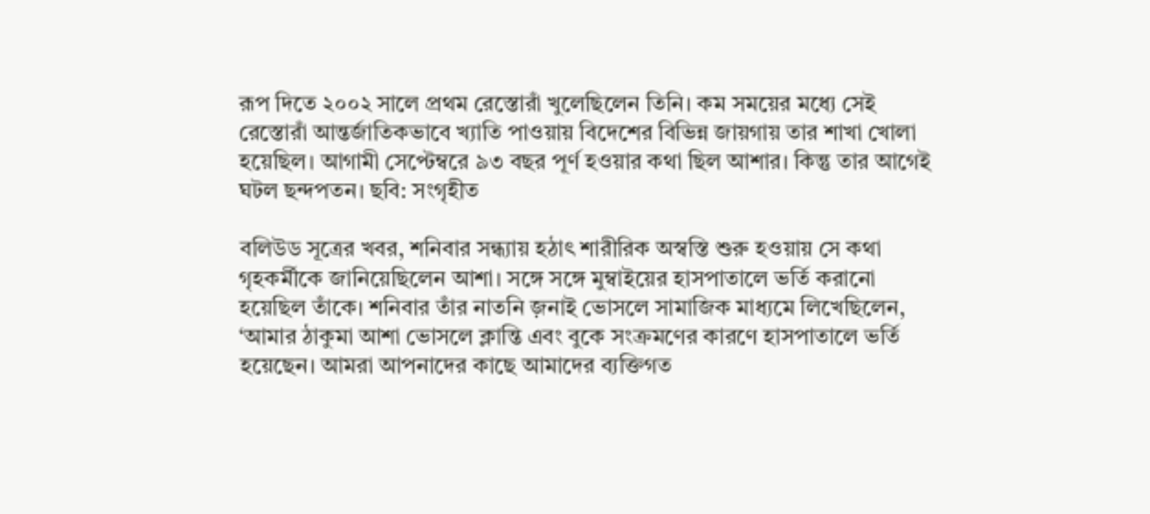রূপ দিতে ২০০২ সালে প্রথম রেস্তোরাঁ খুলেছিলেন তিনি। কম সময়ের মধ্যে সেই রেস্তোরাঁ আন্তর্জাতিকভাবে খ্যাতি পাওয়ায় বিদেশের বিভিন্ন জায়গায় তার শাখা খোলা হয়েছিল। আগামী সেপ্টেম্বরে ৯৩ বছর পূর্ণ হওয়ার কথা ছিল আশার। কিন্তু তার আগেই ঘটল ছন্দপতন। ছবি: সংগৃহীত

বলিউড সূত্রের খবর, শনিবার সন্ধ্যায় হঠাৎ শারীরিক অস্বস্তি শুরু হওয়ায় সে কথা গৃহকর্মীকে জানিয়েছিলেন আশা। সঙ্গে সঙ্গে মুম্বাইয়ের হাসপাতালে ভর্তি করানো হয়েছিল তাঁকে। শনিবার তাঁর নাতনি জ়নাই ভোসলে সামাজিক মাধ্যমে লিখেছিলেন, ‘আমার ঠাকুমা আশা ভোসলে ক্লান্তি এবং বুকে সংক্রমণের কারণে হাসপাতালে ভর্তি হয়েছেন। আমরা আপনাদের কাছে আমাদের ব্যক্তিগত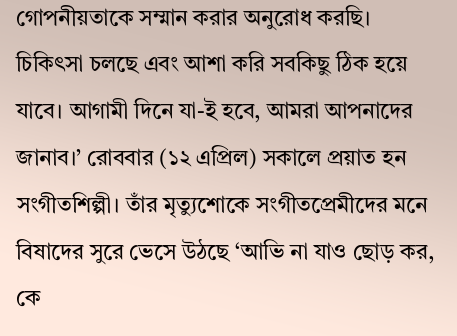গোপনীয়তাকে সম্মান করার অনুরোধ করছি। চিকিৎসা চলছে এবং আশা করি সবকিছু ঠিক হয়ে যাবে। আগামী দিনে যা-ই হবে, আমরা আপনাদের জানাব।’ রোববার (১২ এপ্রিল) সকালে প্রয়াত হন সংগীতশিল্পী। তাঁর মৃত্যুশোকে সংগীতপ্রেমীদের মনে বিষাদের সুরে ভেসে উঠছে ‘আভি না যাও ছোড় কর, কে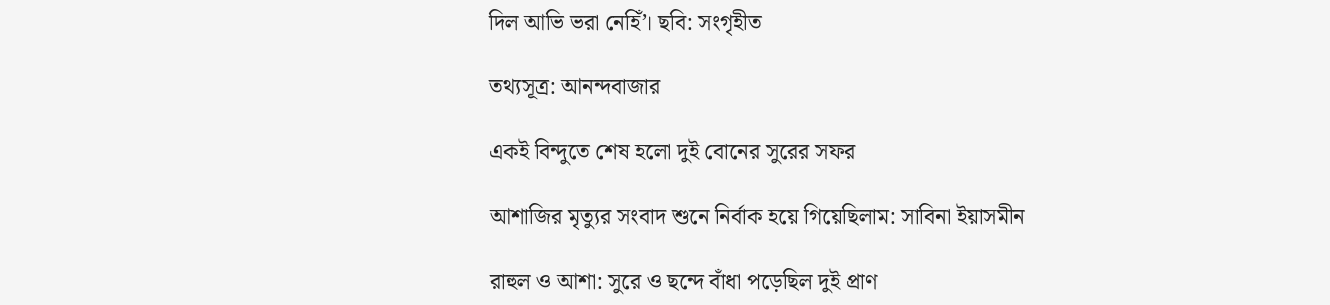দিল আভি ভরা নেহিঁ’। ছবি: সংগৃহীত

তথ্যসূত্র: আনন্দবাজার

একই বিন্দুতে শেষ হলো দুই বোনের সুরের সফর

আশাজির মৃত্যুর সংবাদ শুনে নির্বাক হয়ে গিয়েছিলাম: সাবিনা ইয়াসমীন

রাহুল ও আশা: সুরে ও ছন্দে বাঁধা পড়েছিল দুই প্রাণ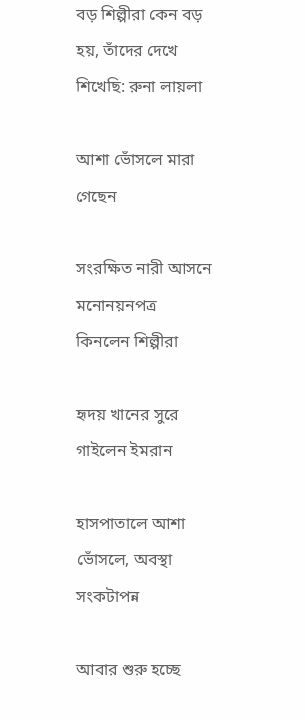বড় শিল্পীরা কেন বড় হয়, তাঁদের দেখে শিখেছি: রুনা লায়লা

আশা ভোঁসলে মারা গেছেন

সংরক্ষিত নারী আসনে মনোনয়নপত্র কিনলেন শিল্পীরা

হৃদয় খানের সুরে গাইলেন ইমরান

হাসপাতালে আশা ভোঁসলে, অবস্থা সংকটাপন্ন

আবার শুরু হচ্ছে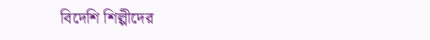বিদেশি শিল্পীদের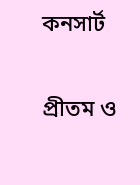কনসার্ট

প্রীতম ও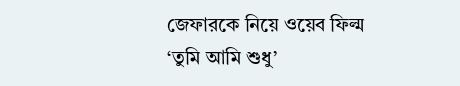জেফারকে নিয়ে ওয়েব ফিল্ম ‘তুমি আমি শুধু’